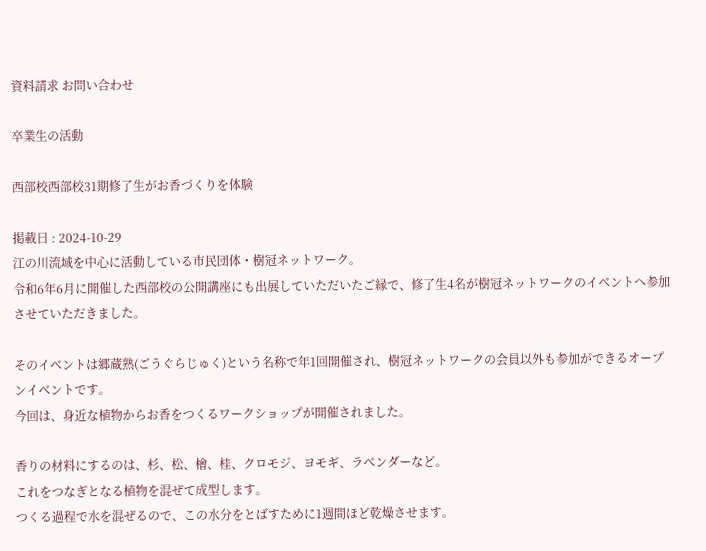資料請求 お問い合わせ

卒業生の活動

西部校西部校31期修了生がお香づくりを体験

掲載日 : 2024-10-29
江の川流域を中心に活動している市民団体・樹冠ネットワーク。
令和6年6月に開催した西部校の公開講座にも出展していただいたご縁で、修了生4名が樹冠ネットワークのイベントへ参加させていただきました。

そのイベントは郷蔵熟(ごうぐらじゅく)という名称で年1回開催され、樹冠ネットワークの会員以外も参加ができるオープンイベントです。
今回は、身近な植物からお香をつくるワークショップが開催されました。

香りの材料にするのは、杉、松、檜、桂、クロモジ、ヨモギ、ラベンダーなど。
これをつなぎとなる植物を混ぜて成型します。
つくる過程で水を混ぜるので、この水分をとばすために1週間ほど乾燥させます。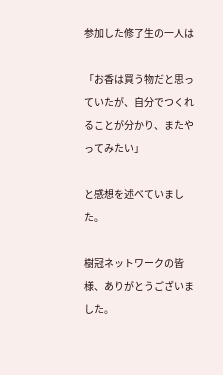参加した修了生の一人は

「お香は買う物だと思っていたが、自分でつくれることが分かり、またやってみたい」

と感想を述べていました。

樹冠ネットワークの皆様、ありがとうございました。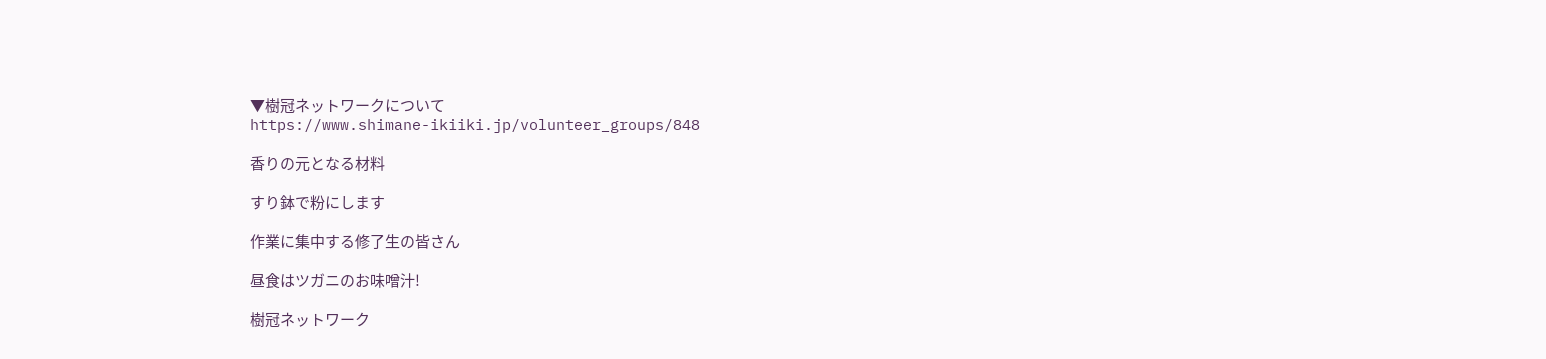▼樹冠ネットワークについて
https://www.shimane-ikiiki.jp/volunteer_groups/848

香りの元となる材料

すり鉢で粉にします

作業に集中する修了生の皆さん

昼食はツガニのお味噌汁!

樹冠ネットワーク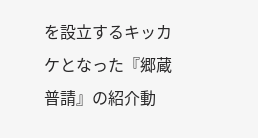を設立するキッカケとなった『郷蔵普請』の紹介動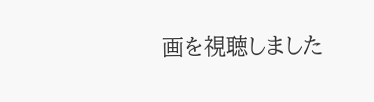画を視聴しました